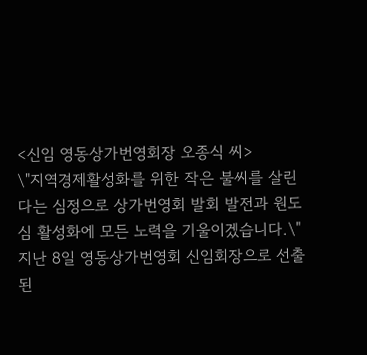<신임 영동상가번영회장 오종식 씨>
\"지역경제활성화를 위한 작은 불씨를 살린다는 심정으로 상가번영회 발회 발전과 원도심 활성화에 모든 노력을 기울이겠습니다.\"
지난 8일 영동상가번영회 신임회장으로 선출된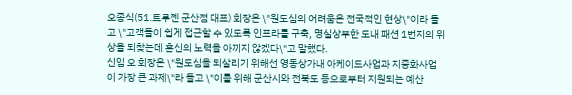오종식(51․트루젠 군산점 대표) 회장은 \"원도심의 어려움은 전국적인 현상\"이라 들고 \"고객들이 쉽게 접근할 수 있도록 인프라를 구축, 명실상부한 도내 패션 1번지의 위상을 되찾는데 혼신의 노력을 아끼지 않겠다\"고 말했다.
신임 오 회장은 \"원도심을 되살리기 위해선 영동상가내 아케이드사업과 지중화사업이 가장 큰 과제\"라 들고 \"이를 위해 군산시와 전북도 등으로부터 지원되는 예산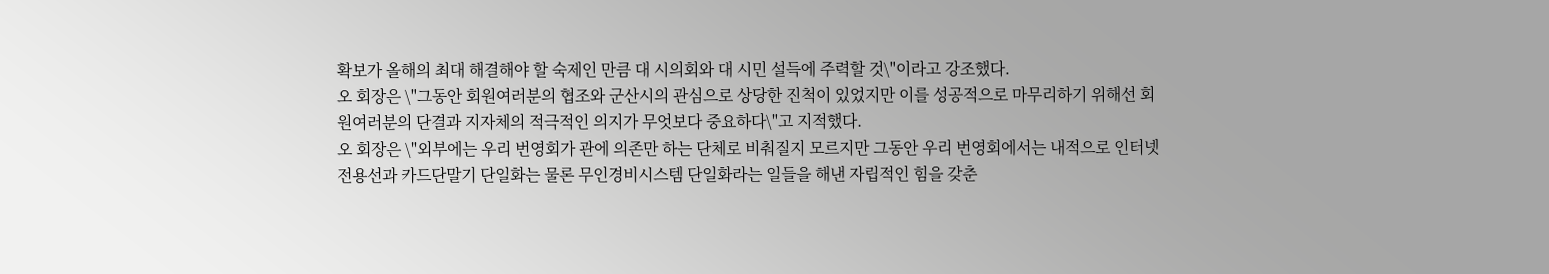확보가 올해의 최대 해결해야 할 숙제인 만큼 대 시의회와 대 시민 설득에 주력할 것\"이라고 강조했다.
오 회장은 \"그동안 회원여러분의 협조와 군산시의 관심으로 상당한 진척이 있었지만 이를 성공적으로 마무리하기 위해선 회원여러분의 단결과 지자체의 적극적인 의지가 무엇보다 중요하다\"고 지적했다.
오 회장은 \"외부에는 우리 번영회가 관에 의존만 하는 단체로 비춰질지 모르지만 그동안 우리 번영회에서는 내적으로 인터넷 전용선과 카드단말기 단일화는 물론 무인경비시스템 단일화라는 일들을 해낸 자립적인 힘을 갖춘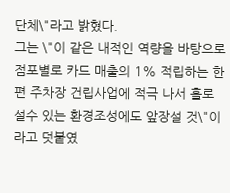단체\"라고 밝혔다.
그는 \"이 같은 내적인 역량을 바탕으로 점포별로 카드 매출의 1% 적립하는 한편 주차장 건립사업에 적극 나서 홀로 설수 있는 환경조성에도 앞장설 것\"이라고 덧붙였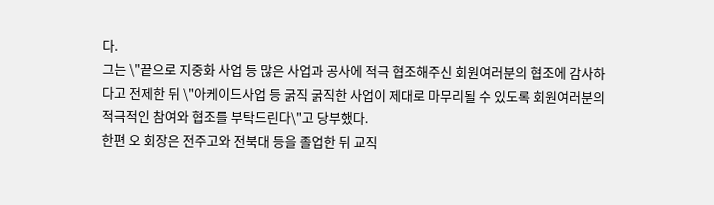다.
그는 \"끝으로 지중화 사업 등 많은 사업과 공사에 적극 협조해주신 회원여러분의 협조에 감사하다고 전제한 뒤 \"아케이드사업 등 굵직 굵직한 사업이 제대로 마무리될 수 있도록 회원여러분의 적극적인 참여와 협조를 부탁드린다\"고 당부했다.
한편 오 회장은 전주고와 전북대 등을 졸업한 뒤 교직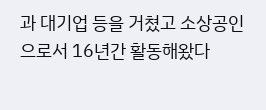과 대기업 등을 거쳤고 소상공인으로서 16년간 활동해왔다